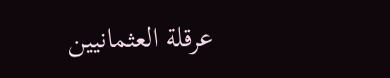عرقلة العثمانيين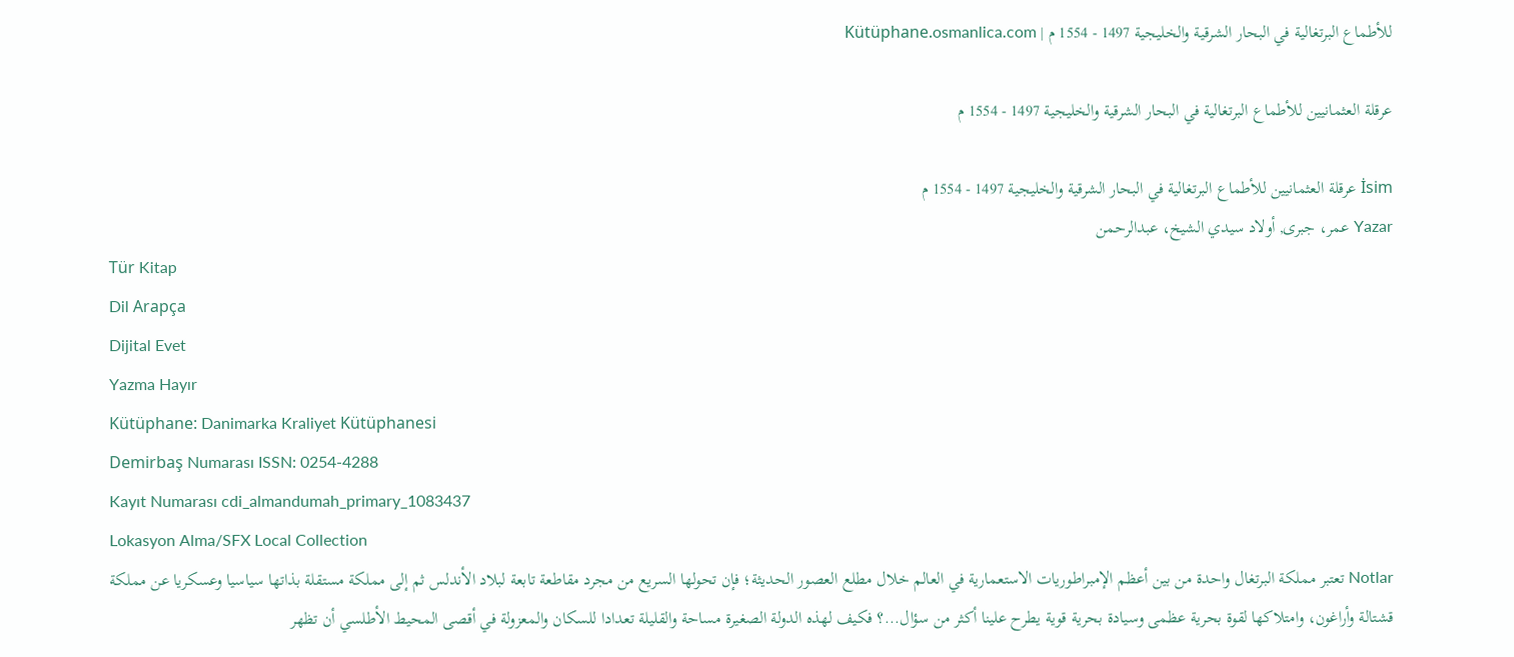للأطماع البرتغالية في البحار الشرقية والخليجية 1497 - 1554 م | Kütüphane.osmanlica.com

عرقلة العثمانيين للأطماع البرتغالية في البحار الشرقية والخليجية 1497 - 1554 م

İsim عرقلة العثمانيين للأطماع البرتغالية في البحار الشرقية والخليجية 1497 - 1554 م
Yazar عمر، جبرى, أولاد سيدي الشيخ، عبدالرحمن
Tür Kitap
Dil Arapça
Dijital Evet
Yazma Hayır
Kütüphane: Danimarka Kraliyet Kütüphanesi
Demirbaş Numarası ISSN: 0254-4288
Kayıt Numarası cdi_almandumah_primary_1083437
Lokasyon Alma/SFX Local Collection
Notlar تعتبر مملكة البرتغال واحدة من بين أعظم الإمبراطوريات الاستعمارية في العالم خلال مطلع العصور الحديثة؛ فإن تحولها السريع من مجرد مقاطعة تابعة لبلاد الأندلس ثم إلى مملكة مستقلة بذاتها سياسيا وعسكريا عن مملكة قشتالة وأراغون، وامتلاكها لقوة بحرية عظمى وسيادة بحرية قوية يطرح علينا أكثر من سؤال...؟ فكيف لهذه الدولة الصغيرة مساحة والقليلة تعدادا للسكان والمعزولة في أقصى المحيط الأطلسي أن تظهر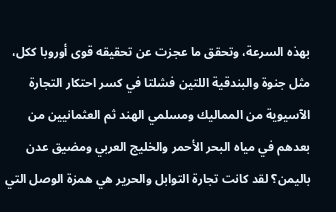بهذه السرعة، وتحقق ما عجزت عن تحقيقه قوى أوروبا ككل، مثل جنوة والبندقية اللتين فشلتا في كسر احتكار التجارة الآسيوية من المماليك ومسلمي الهند ثم العثمانيين من بعدهم في مياه البحر الأحمر والخليج العربي ومضيق عدن باليمن؟ لقد كانت تجارة التوابل والحرير هي همزة الوصل التي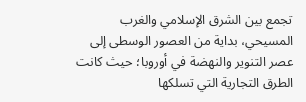تجمع بين الشرق الإسلامي والغرب المسيحي، بداية من العصور الوسطى إلى عصر التنوير والنهضة في أوروبا؛ حيث كانت الطرق التجارية التي تسلكها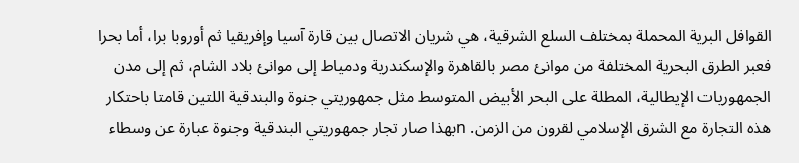القوافل البرية المحملة بمختلف السلع الشرقية، هي شريان الاتصال بين قارة آسيا وإفريقيا ثم أوروبا برا، أما بحرا فعبر الطرق البحرية المختلفة من موانئ مصر بالقاهرة والإسكندرية ودمياط إلى موانئ بلاد الشام، ثم إلى مدن الجمهوريات الإيطالية، المطلة على البحر الأبيض المتوسط مثل جمهوريتي جنوة والبندقية اللتين قامتا باحتكار هذه التجارة مع الشرق الإسلامي لقرون من الزمن. nبهذا صار تجار جمهوريتي البندقية وجنوة عبارة عن وسطاء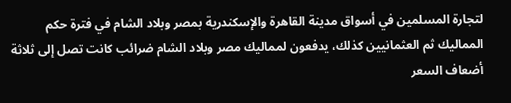لتجارة المسلمين في أسواق مدينة القاهرة والإسكندرية بمصر وبلاد الشام في فترة حكم المماليك ثم العثمانيين كذلك، يدفعون لمماليك مصر وبلاد الشام ضرائب كانت تصل إلى ثلاثة أضعاف السعر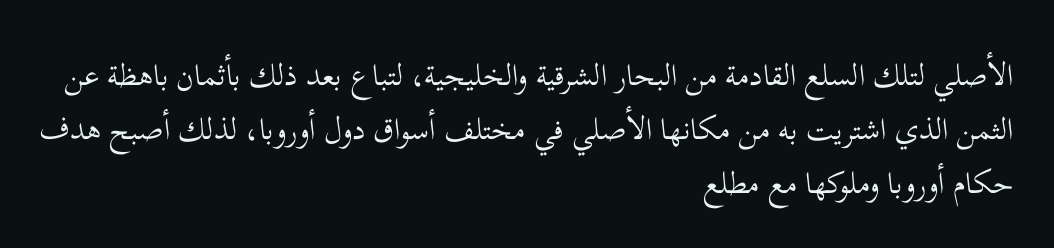الأصلي لتلك السلع القادمة من البحار الشرقية والخليجية، لتباع بعد ذلك بأثمان باهظة عن الثمن الذي اشتريت به من مكانها الأصلي في مختلف أسواق دول أوروبا، لذلك أصبح هدف حكام أوروبا وملوكها مع مطلع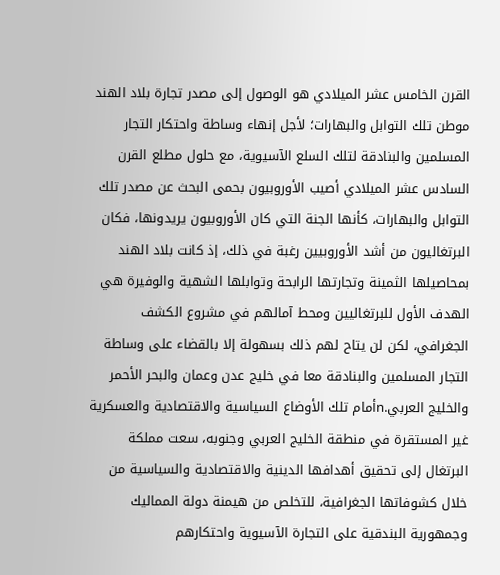القرن الخامس عشر الميلادي هو الوصول إلى مصدر تجارة بلاد الهند موطن تلك التوابل والبهارات؛ لأجل إنهاء وساطة واحتكار التجار المسلمين والبنادقة لتلك السلع الآسيوية، مع حلول مطلع القرن السادس عشر الميلادي أصيب الأوروبيون بحمى البحث عن مصدر تلك التوابل والبهارات، كأنها الجنة التي كان الأوروبيون يريدونها، فكان البرتغاليون من أشد الأوروبيين رغبة في ذلك، إذ كانت بلاد الهند بمحاصيلها الثمينة وتجارتها الرابحة وتوابلها الشهية والوفيرة هي الهدف الأول للبرتغاليين ومحط آمالهم في مشروع الكشف الجغرافي، لكن لن يتاح لهم ذلك بسهولة إلا بالقضاء على وساطة التجار المسلمين والبنادقة معا في خليج عدن وعمان والبحر الأحمر والخليج العربي.nأمام تلك الأوضاع السياسية والاقتصادية والعسكرية غير المستقرة في منطقة الخليج العربي وجنوبه، سعت مملكة البرتغال إلى تحقيق أهدافها الدينية والاقتصادية والسياسية من خلال كشوفاتها الجغرافية، للتخلص من هيمنة دولة المماليك وجمهورية البندقية على التجارة الآسيوية واحتكارهم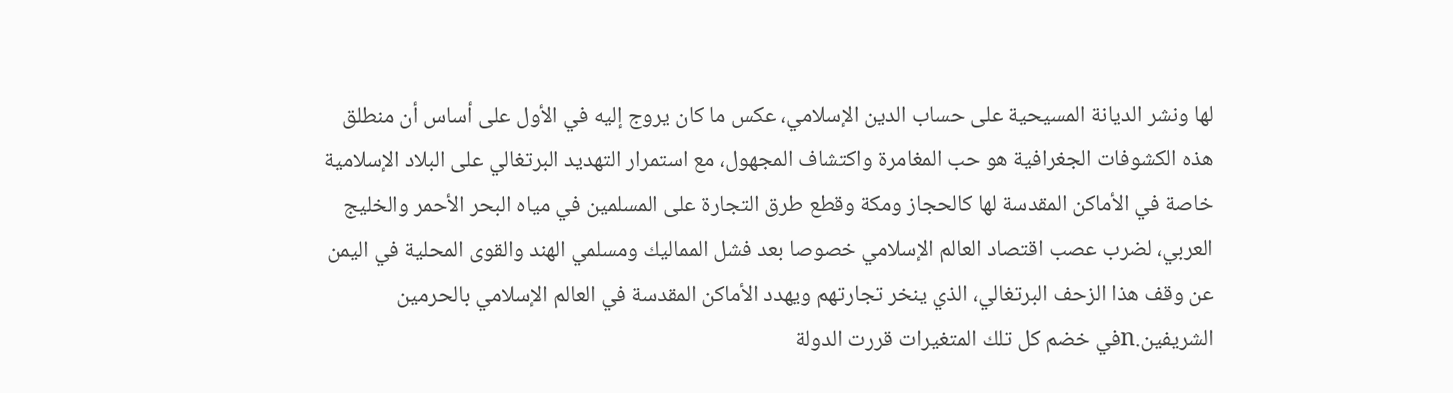لها ونشر الديانة المسيحية على حساب الدين الإسلامي، عكس ما كان يروج إليه في الأول على أساس أن منطلق هذه الكشوفات الجغرافية هو حب المغامرة واكتشاف المجهول، مع استمرار التهديد البرتغالي على البلاد الإسلامية خاصة في الأماكن المقدسة لها كالحجاز ومكة وقطع طرق التجارة على المسلمين في مياه البحر الأحمر والخليج العربي، لضرب عصب اقتصاد العالم الإسلامي خصوصا بعد فشل المماليك ومسلمي الهند والقوى المحلية في اليمن عن وقف هذا الزحف البرتغالي، الذي ينخر تجارتهم ويهدد الأماكن المقدسة في العالم الإسلامي بالحرمين الشريفين.nفي خضم كل تلك المتغيرات قررت الدولة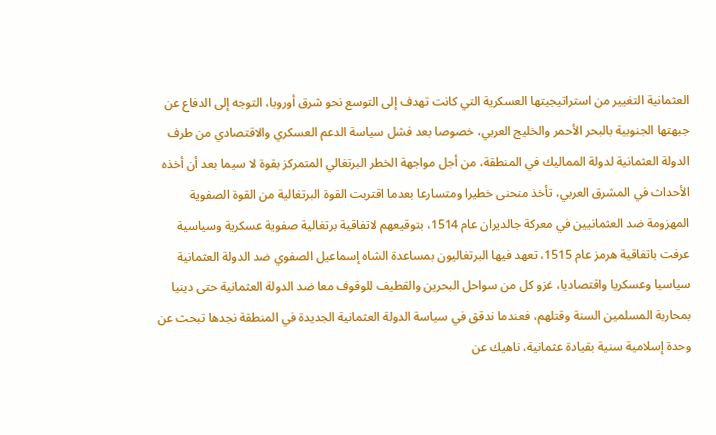العثمانية التغيير من استراتيجيتها العسكرية التي كانت تهدف إلى التوسع نحو شرق أوروبا، التوجه إلى الدفاع عن جبهتها الجنوبية بالبحر الأحمر والخليج العربي، خصوصا بعد فشل سياسة الدعم العسكري والاقتصادي من طرف الدولة العثمانية لدولة المماليك في المنطقة، من أجل مواجهة الخطر البرتغالي المتمركز بقوة لا سيما بعد أن أخذه الأحداث في المشرق العربي، تأخذ منحنى خطيرا ومتسارعا بعدما اقتربت القوة البرتغالية من القوة الصفوية المهزومة ضد العثمانيين في معركة جالديران عام 1514، بتوقيعهم لاتفاقية برتغالية صفوية عسكرية وسياسية عرفت باتفاقية هرمز عام 1515، تعهد فيها البرتغاليون بمساعدة الشاه إسماعيل الصفوي ضد الدولة العثمانية سياسيا وعسكريا واقتصاديا، غزو كل من سواحل البحرين والقطيف للوقوف معا ضد الدولة العثمانية حتى دينيا بمحاربة المسلمين السنة وقتلهم، فعندما ندقق في سياسة الدولة العثمانية الجديدة في المنطقة نجدها تبحث عن وحدة إسلامية سنية بقيادة عثمانية، ناهيك عن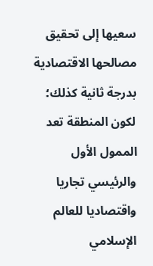سعيها إلى تحقيق مصالحها الاقتصادية بدرجة ثانية كذلك؛ لكون المنطقة تعد الممول الأول والرئيسي تجاريا واقتصاديا للعالم الإسلامي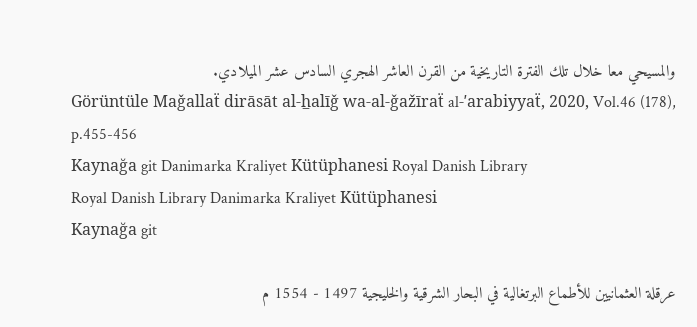والمسيحي معا خلال تلك الفترة التاريخية من القرن العاشر الهجري السادس عشر الميلادي.
Görüntüle Maǧallaẗ dirāsāt al-h̲alīǧ wa-al-ǧažīraẗ al-ʹarabiyyaẗ, 2020, Vol.46 (178), p.455-456
Kaynağa git Danimarka Kraliyet Kütüphanesi Royal Danish Library
Royal Danish Library Danimarka Kraliyet Kütüphanesi
Kaynağa git

عرقلة العثمانيين للأطماع البرتغالية في البحار الشرقية والخليجية 1497 - 1554 م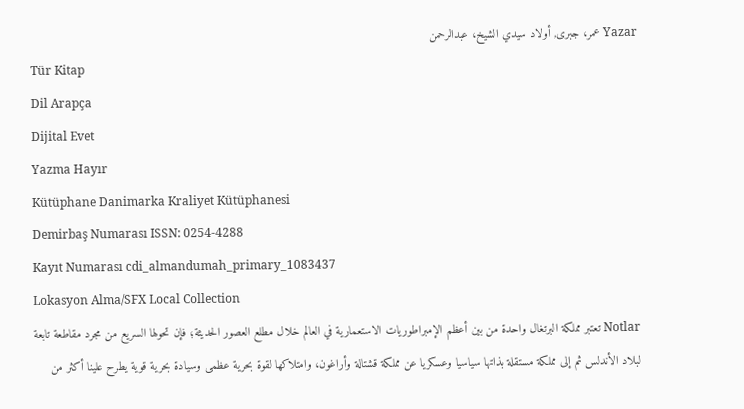Yazar عمر، جبرى, أولاد سيدي الشيخ، عبدالرحمن
Tür Kitap
Dil Arapça
Dijital Evet
Yazma Hayır
Kütüphane Danimarka Kraliyet Kütüphanesi
Demirbaş Numarası ISSN: 0254-4288
Kayıt Numarası cdi_almandumah_primary_1083437
Lokasyon Alma/SFX Local Collection
Notlar تعتبر مملكة البرتغال واحدة من بين أعظم الإمبراطوريات الاستعمارية في العالم خلال مطلع العصور الحديثة؛ فإن تحولها السريع من مجرد مقاطعة تابعة لبلاد الأندلس ثم إلى مملكة مستقلة بذاتها سياسيا وعسكريا عن مملكة قشتالة وأراغون، وامتلاكها لقوة بحرية عظمى وسيادة بحرية قوية يطرح علينا أكثر من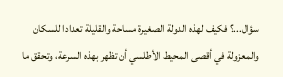سؤال...؟ فكيف لهذه الدولة الصغيرة مساحة والقليلة تعدادا للسكان والمعزولة في أقصى المحيط الأطلسي أن تظهر بهذه السرعة، وتحقق ما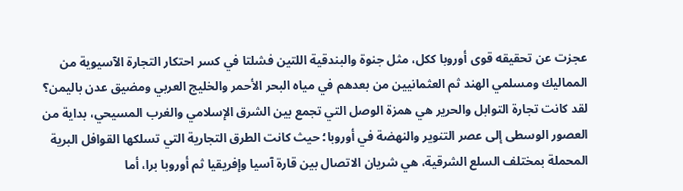عجزت عن تحقيقه قوى أوروبا ككل، مثل جنوة والبندقية اللتين فشلتا في كسر احتكار التجارة الآسيوية من المماليك ومسلمي الهند ثم العثمانيين من بعدهم في مياه البحر الأحمر والخليج العربي ومضيق عدن باليمن؟ لقد كانت تجارة التوابل والحرير هي همزة الوصل التي تجمع بين الشرق الإسلامي والغرب المسيحي، بداية من العصور الوسطى إلى عصر التنوير والنهضة في أوروبا؛ حيث كانت الطرق التجارية التي تسلكها القوافل البرية المحملة بمختلف السلع الشرقية، هي شريان الاتصال بين قارة آسيا وإفريقيا ثم أوروبا برا، أما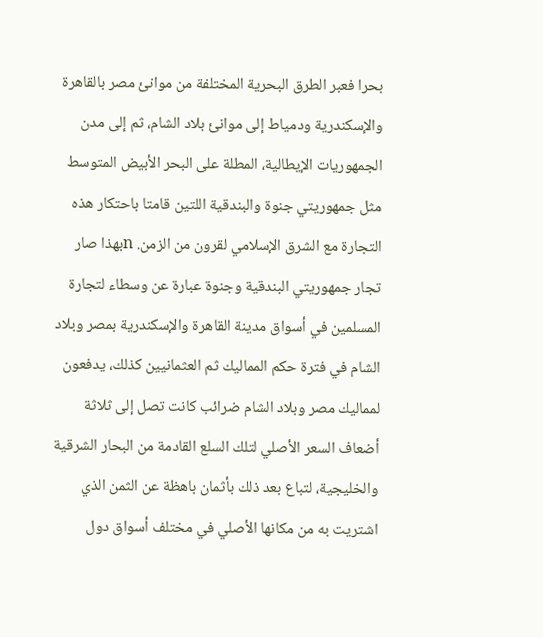بحرا فعبر الطرق البحرية المختلفة من موانئ مصر بالقاهرة والإسكندرية ودمياط إلى موانئ بلاد الشام، ثم إلى مدن الجمهوريات الإيطالية، المطلة على البحر الأبيض المتوسط مثل جمهوريتي جنوة والبندقية اللتين قامتا باحتكار هذه التجارة مع الشرق الإسلامي لقرون من الزمن. nبهذا صار تجار جمهوريتي البندقية وجنوة عبارة عن وسطاء لتجارة المسلمين في أسواق مدينة القاهرة والإسكندرية بمصر وبلاد الشام في فترة حكم المماليك ثم العثمانيين كذلك، يدفعون لمماليك مصر وبلاد الشام ضرائب كانت تصل إلى ثلاثة أضعاف السعر الأصلي لتلك السلع القادمة من البحار الشرقية والخليجية، لتباع بعد ذلك بأثمان باهظة عن الثمن الذي اشتريت به من مكانها الأصلي في مختلف أسواق دول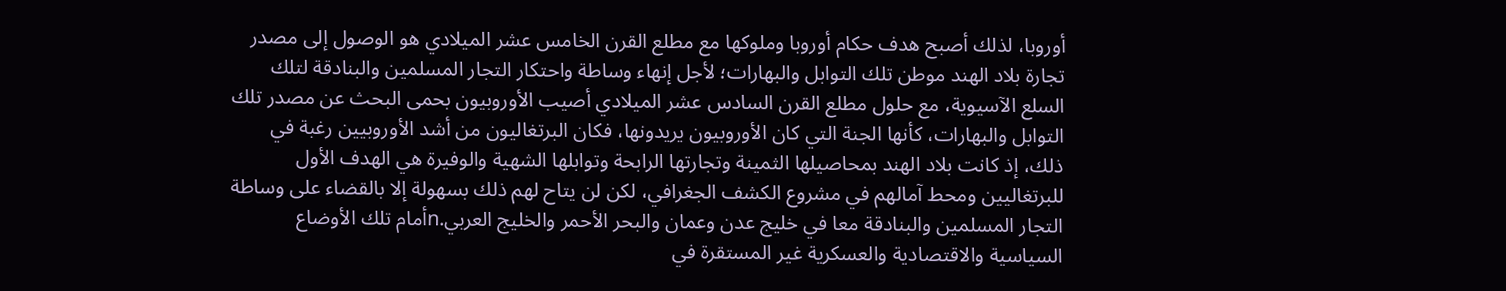أوروبا، لذلك أصبح هدف حكام أوروبا وملوكها مع مطلع القرن الخامس عشر الميلادي هو الوصول إلى مصدر تجارة بلاد الهند موطن تلك التوابل والبهارات؛ لأجل إنهاء وساطة واحتكار التجار المسلمين والبنادقة لتلك السلع الآسيوية، مع حلول مطلع القرن السادس عشر الميلادي أصيب الأوروبيون بحمى البحث عن مصدر تلك التوابل والبهارات، كأنها الجنة التي كان الأوروبيون يريدونها، فكان البرتغاليون من أشد الأوروبيين رغبة في ذلك، إذ كانت بلاد الهند بمحاصيلها الثمينة وتجارتها الرابحة وتوابلها الشهية والوفيرة هي الهدف الأول للبرتغاليين ومحط آمالهم في مشروع الكشف الجغرافي، لكن لن يتاح لهم ذلك بسهولة إلا بالقضاء على وساطة التجار المسلمين والبنادقة معا في خليج عدن وعمان والبحر الأحمر والخليج العربي.nأمام تلك الأوضاع السياسية والاقتصادية والعسكرية غير المستقرة في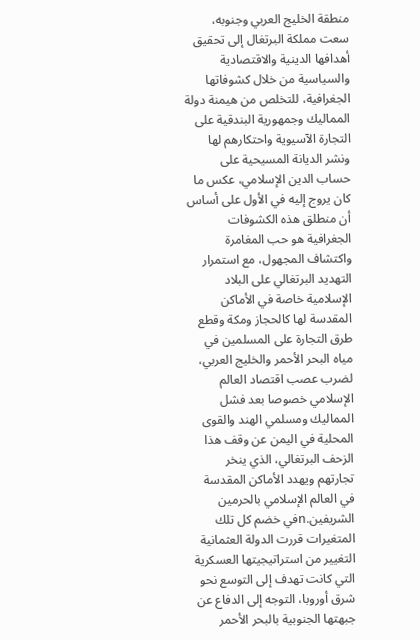منطقة الخليج العربي وجنوبه، سعت مملكة البرتغال إلى تحقيق أهدافها الدينية والاقتصادية والسياسية من خلال كشوفاتها الجغرافية، للتخلص من هيمنة دولة المماليك وجمهورية البندقية على التجارة الآسيوية واحتكارهم لها ونشر الديانة المسيحية على حساب الدين الإسلامي، عكس ما كان يروج إليه في الأول على أساس أن منطلق هذه الكشوفات الجغرافية هو حب المغامرة واكتشاف المجهول، مع استمرار التهديد البرتغالي على البلاد الإسلامية خاصة في الأماكن المقدسة لها كالحجاز ومكة وقطع طرق التجارة على المسلمين في مياه البحر الأحمر والخليج العربي، لضرب عصب اقتصاد العالم الإسلامي خصوصا بعد فشل المماليك ومسلمي الهند والقوى المحلية في اليمن عن وقف هذا الزحف البرتغالي، الذي ينخر تجارتهم ويهدد الأماكن المقدسة في العالم الإسلامي بالحرمين الشريفين.nفي خضم كل تلك المتغيرات قررت الدولة العثمانية التغيير من استراتيجيتها العسكرية التي كانت تهدف إلى التوسع نحو شرق أوروبا، التوجه إلى الدفاع عن جبهتها الجنوبية بالبحر الأحمر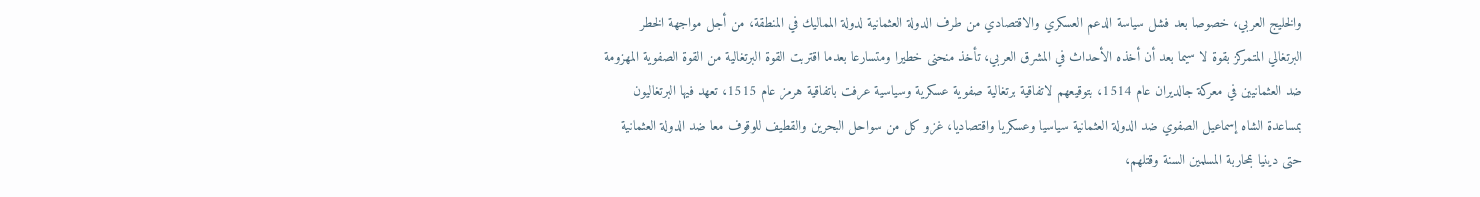والخليج العربي، خصوصا بعد فشل سياسة الدعم العسكري والاقتصادي من طرف الدولة العثمانية لدولة المماليك في المنطقة، من أجل مواجهة الخطر البرتغالي المتمركز بقوة لا سيما بعد أن أخذه الأحداث في المشرق العربي، تأخذ منحنى خطيرا ومتسارعا بعدما اقتربت القوة البرتغالية من القوة الصفوية المهزومة ضد العثمانيين في معركة جالديران عام 1514، بتوقيعهم لاتفاقية برتغالية صفوية عسكرية وسياسية عرفت باتفاقية هرمز عام 1515، تعهد فيها البرتغاليون بمساعدة الشاه إسماعيل الصفوي ضد الدولة العثمانية سياسيا وعسكريا واقتصاديا، غزو كل من سواحل البحرين والقطيف للوقوف معا ضد الدولة العثمانية حتى دينيا بمحاربة المسلمين السنة وقتلهم،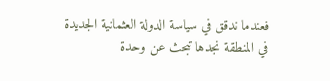فعندما ندقق في سياسة الدولة العثمانية الجديدة في المنطقة نجدها تبحث عن وحدة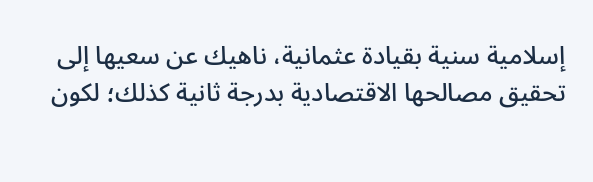إسلامية سنية بقيادة عثمانية، ناهيك عن سعيها إلى تحقيق مصالحها الاقتصادية بدرجة ثانية كذلك؛ لكون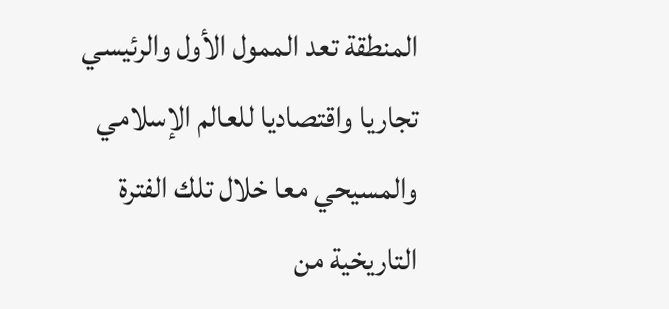المنطقة تعد الممول الأول والرئيسي تجاريا واقتصاديا للعالم الإسلامي والمسيحي معا خلال تلك الفترة التاريخية من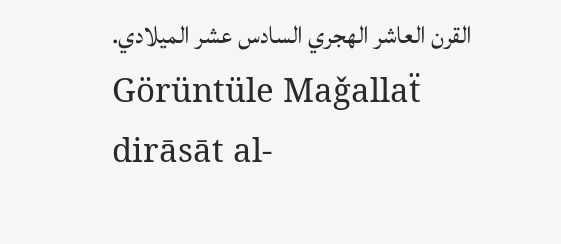القرن العاشر الهجري السادس عشر الميلادي.
Görüntüle Maǧallaẗ dirāsāt al-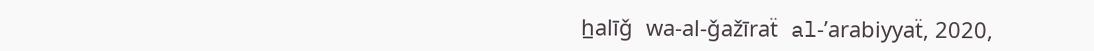h̲alīǧ wa-al-ǧažīraẗ al-ʹarabiyyaẗ, 2020,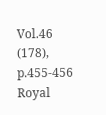Vol.46 (178), p.455-456
Royal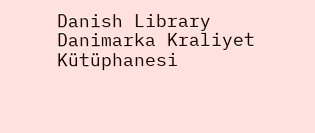Danish Library
Danimarka Kraliyet Kütüphanesi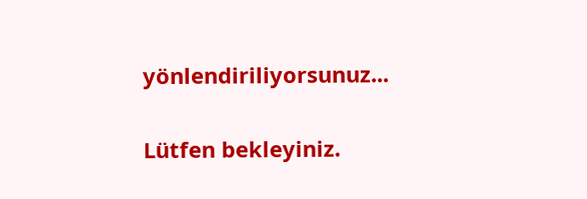yönlendiriliyorsunuz...

Lütfen bekleyiniz.